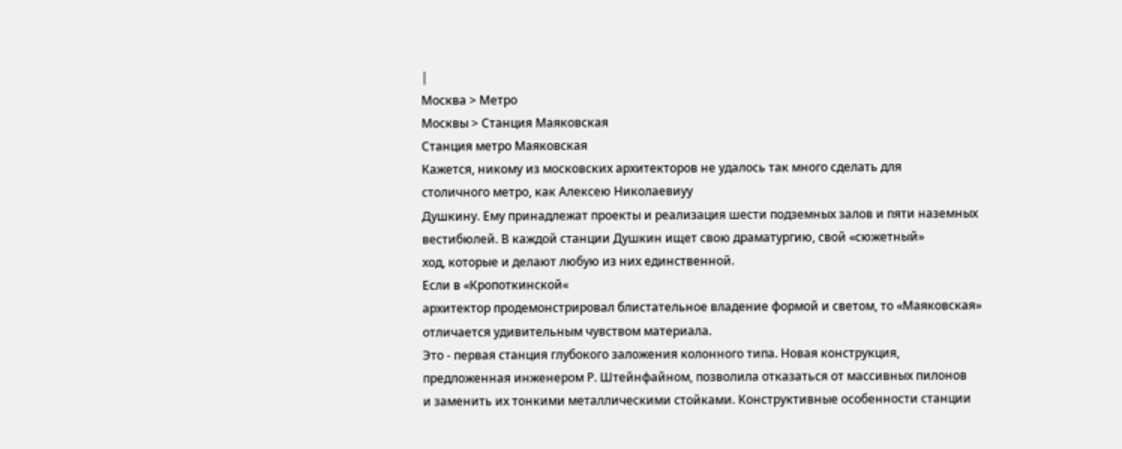|
Москва > Метро
Москвы > Станция Маяковская
Станция метро Маяковская
Кажется, никому из московских архитекторов не удалось так много сделать для
столичного метро, как Алексею Николаевиуу
Душкину. Ему принадлежат проекты и реализация шести подземных залов и пяти наземных
вестибюлей. В каждой станции Душкин ищет свою драматургию, свой «сюжетный»
ход, которые и делают любую из них единственной.
Если в «Кропоткинской«
архитектор продемонстрировал блистательное владение формой и светом, то «Маяковская»
отличается удивительным чувством материала.
Это - первая станция глубокого заложения колонного типа. Новая конструкция,
предложенная инженером Р. Штейнфайном, позволила отказаться от массивных пилонов
и заменить их тонкими металлическими стойками. Конструктивные особенности станции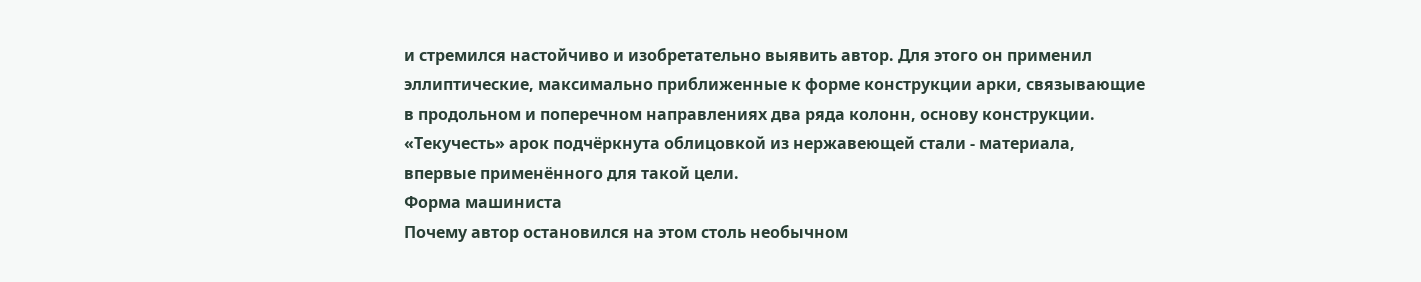и стремился настойчиво и изобретательно выявить автор. Для этого он применил
эллиптические, максимально приближенные к форме конструкции арки, связывающие
в продольном и поперечном направлениях два ряда колонн, основу конструкции.
«Текучесть» арок подчёркнута облицовкой из нержавеющей стали - материала,
впервые применённого для такой цели.
Форма машиниста
Почему автор остановился на этом столь необычном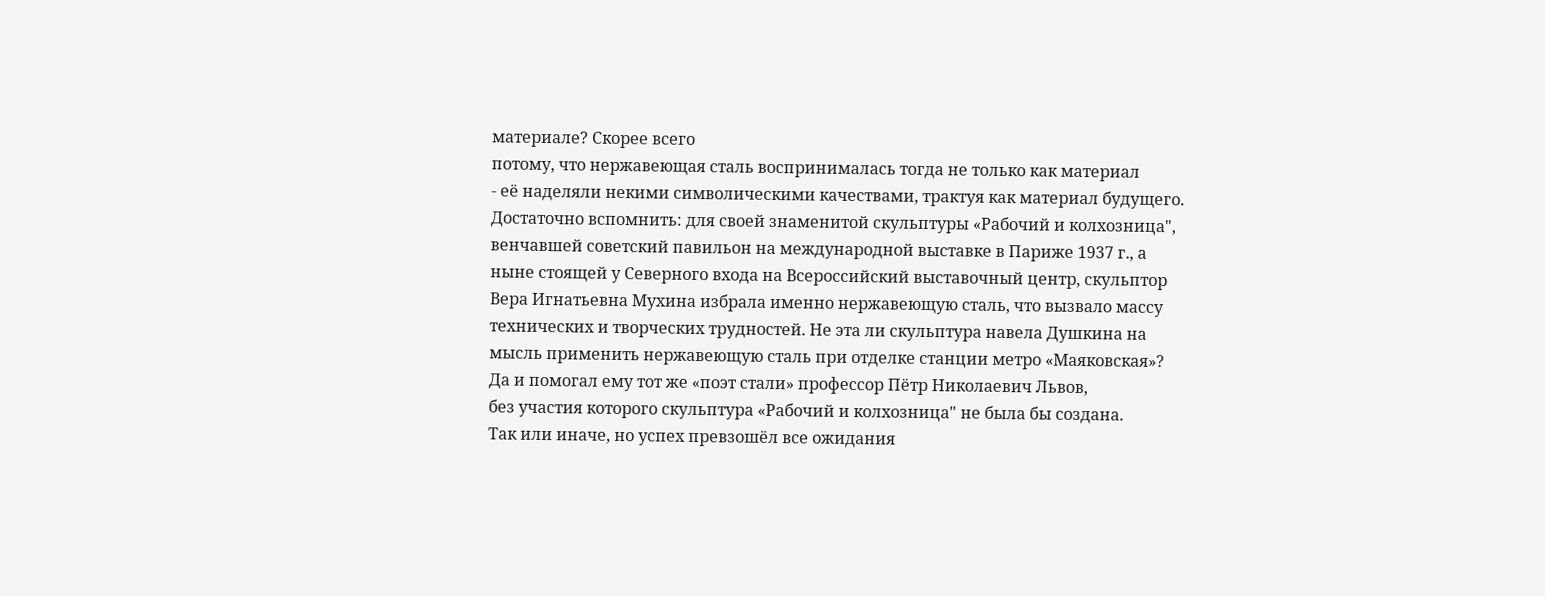материале? Скорее всего
потому, что нержавеющая сталь воспринималась тогда не только как материал
- её наделяли некими символическими качествами, трактуя как материал будущего.
Достаточно вспомнить: для своей знаменитой скульптуры «Рабочий и колхозница",
венчавшей советский павильон на международной выставке в Париже 1937 г., а
ныне стоящей у Северного входа на Всероссийский выставочный центр, скульптор
Вера Игнатьевна Мухина избрала именно нержавеющую сталь, что вызвало массу
технических и творческих трудностей. Не эта ли скульптура навела Душкина на
мысль применить нержавеющую сталь при отделке станции метро «Маяковская»?
Да и помогал ему тот же «поэт стали» профессор Пётр Николаевич Львов,
без участия которого скульптура «Рабочий и колхозница" не была бы создана.
Так или иначе, но успех превзошёл все ожидания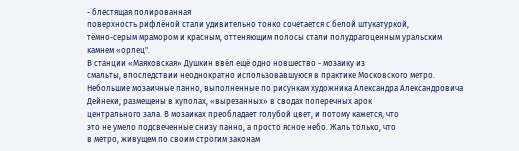- блестящая полированная
поверхность рифлёной стали удивительно тонко сочетается с белой штукатуркой,
тёмно-серым мрамором и красным, оттеняющим полосы стали полудрагоценным уральским
камнем «орлец".
В станции «Маяковская» Душкин ввёл ещё одно новшество - мозаику из
смальты, впоследствии неоднократно использовавшуюся в практике Московского метро.
Небольшие мозаичные панно, выполненные по рисункам художника Александра Александровича
Дейнеки, размещены в куполах, «вырезанных» в сводах поперечных арок
центрального зала. В мозаиках преобладает голубой цвет, и потому кажется, что
это не умело подсвеченные снизу панно, а просто ясное небо. Жаль только, что
в метро, живущем по своим строгим законам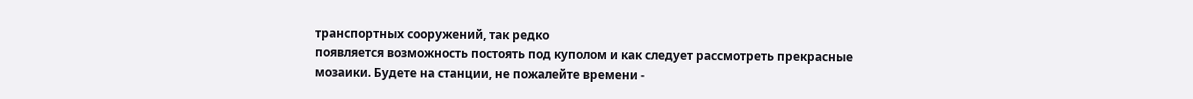транспортных сооружений, так редко
появляется возможность постоять под куполом и как следует рассмотреть прекрасные
мозаики. Будете на станции, не пожалейте времени -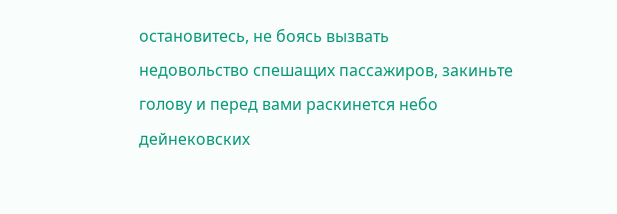остановитесь, не боясь вызвать
недовольство спешащих пассажиров, закиньте голову и перед вами раскинется небо
дейнековских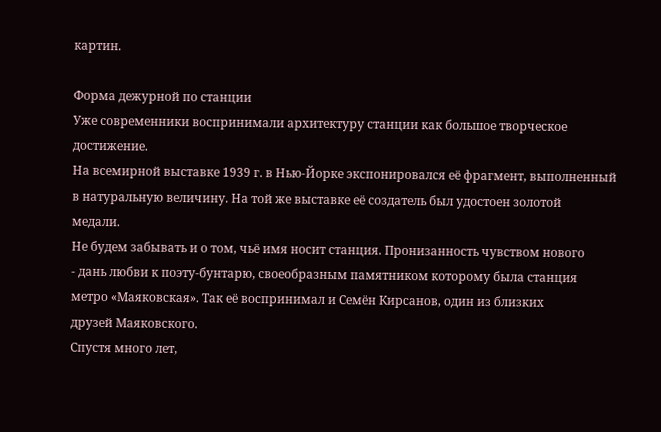картин.

Форма дежурной по станции
Уже современники воспринимали архитектуру станции как большое творческое достижение.
На всемирной выставке 1939 г. в Нью-Йорке экспонировался её фрагмент, выполненный
в натуральную величину. На той же выставке её создатель был удостоен золотой
медали.
Не будем забывать и о том, чьё имя носит станция. Пронизанность чувством нового
- дань любви к поэту-бунтарю, своеобразным памятником которому была станция
метро «Маяковская». Так её воспринимал и Семён Кирсанов, один из близких
друзей Маяковского.
Спустя много лет,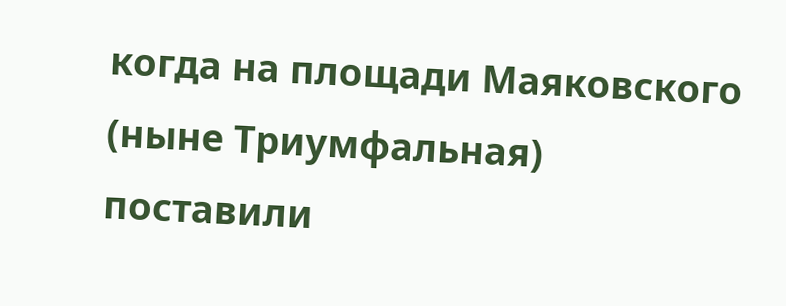когда на площади Маяковского (ныне Триумфальная) поставили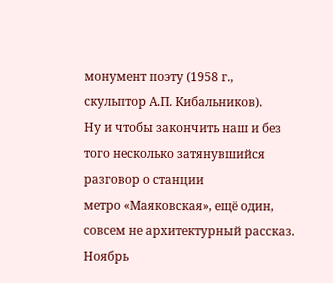монумент поэту (1958 г., скульптор А.П. Кибальников).
Ну и чтобы закончить наш и без того несколько затянувшийся разговор о станции
метро «Маяковская», ещё один, совсем не архитектурный рассказ. Ноябрь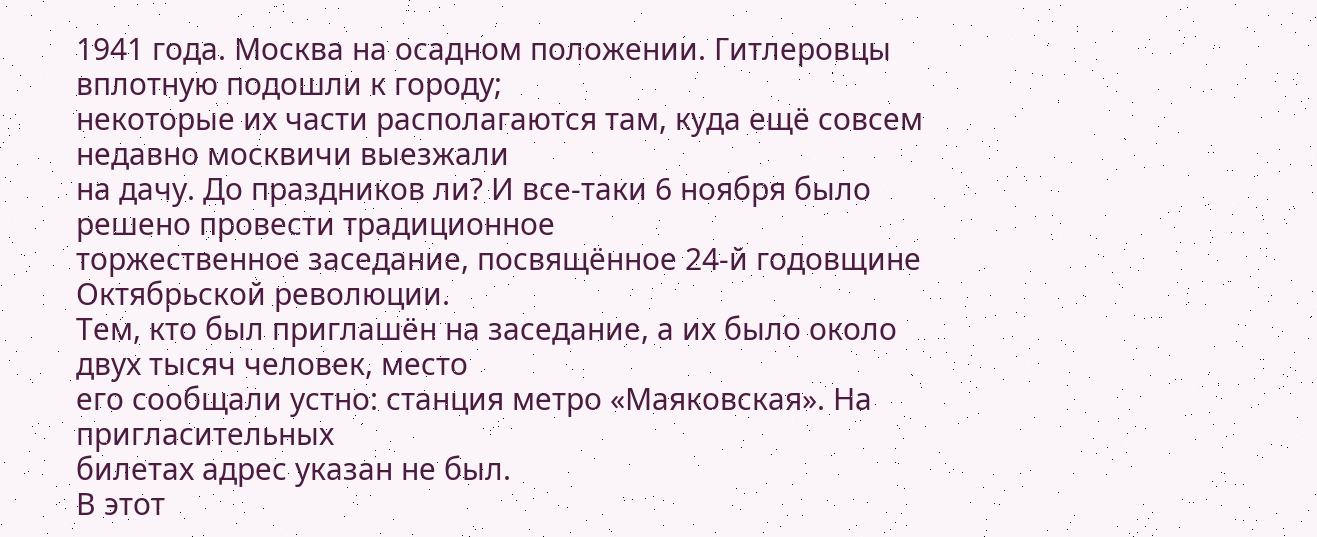1941 года. Москва на осадном положении. Гитлеровцы вплотную подошли к городу;
некоторые их части располагаются там, куда ещё совсем недавно москвичи выезжали
на дачу. До праздников ли? И все-таки 6 ноября было решено провести традиционное
торжественное заседание, посвящённое 24-й годовщине Октябрьской революции.
Тем, кто был приглашён на заседание, а их было около двух тысяч человек, место
его сообщали устно: станция метро «Маяковская». На пригласительных
билетах адрес указан не был.
В этот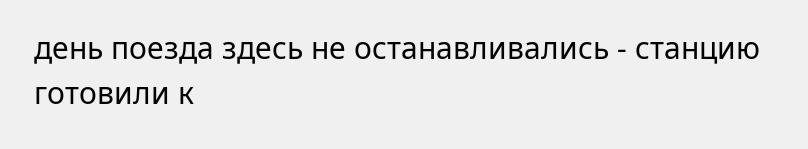день поезда здесь не останавливались - станцию готовили к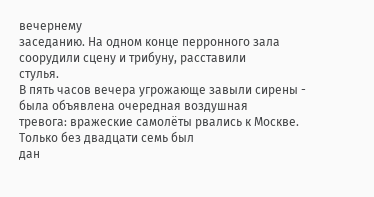вечернему
заседанию. На одном конце перронного зала соорудили сцену и трибуну, расставили
стулья.
В пять часов вечера угрожающе завыли сирены - была объявлена очередная воздушная
тревога: вражеские самолёты рвались к Москве. Только без двадцати семь был
дан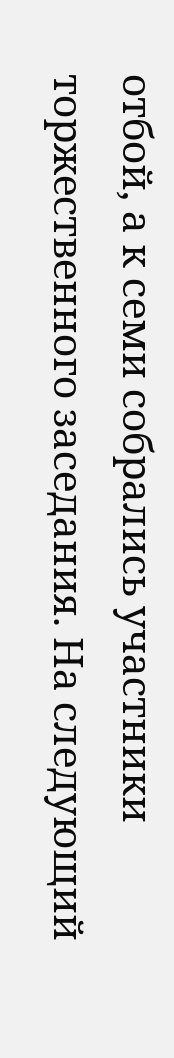отбой, а к семи собрались участники торжественного заседания. На следующий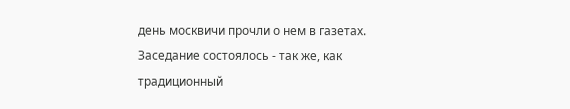день москвичи прочли о нем в газетах. Заседание состоялось - так же, как традиционный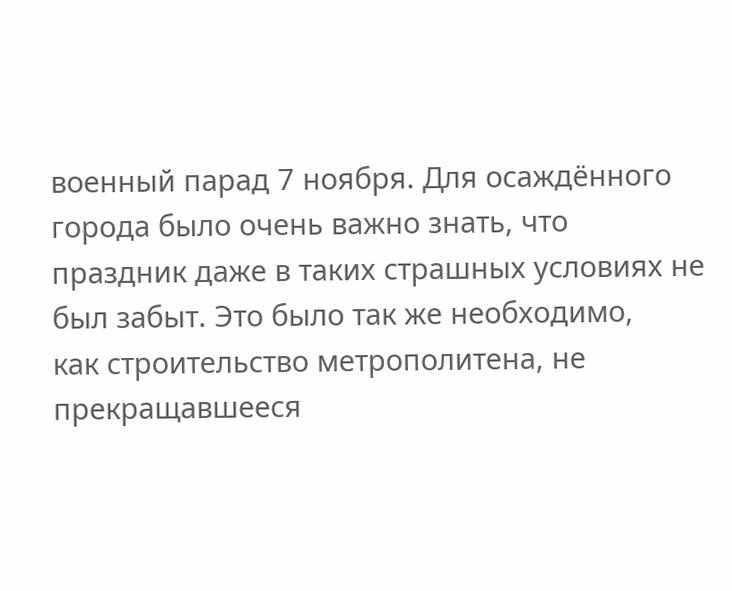военный парад 7 ноября. Для осаждённого города было очень важно знать, что
праздник даже в таких страшных условиях не был забыт. Это было так же необходимо,
как строительство метрополитена, не прекращавшееся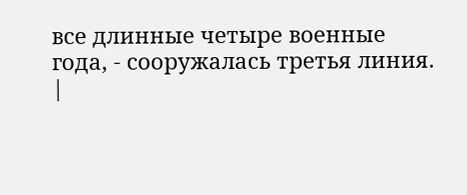все длинные четыре военные
года, - сооружалась третья линия.
|